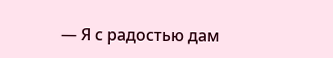— Я с радостью дам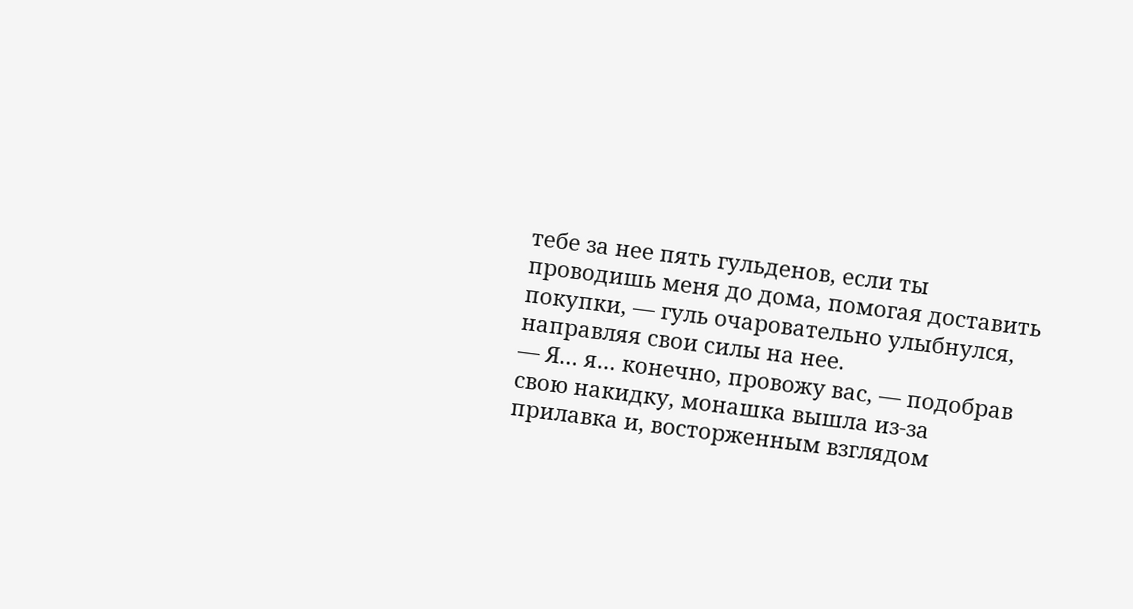тебе за нее пять гульденов, если ты проводишь меня до дома, помогая доставить покупки, — гуль очаровательно улыбнулся, направляя свои силы на нее.
— Я… я… конечно, провожу вас, — подобрав свою накидку, монашка вышла из-за прилавка и, восторженным взглядом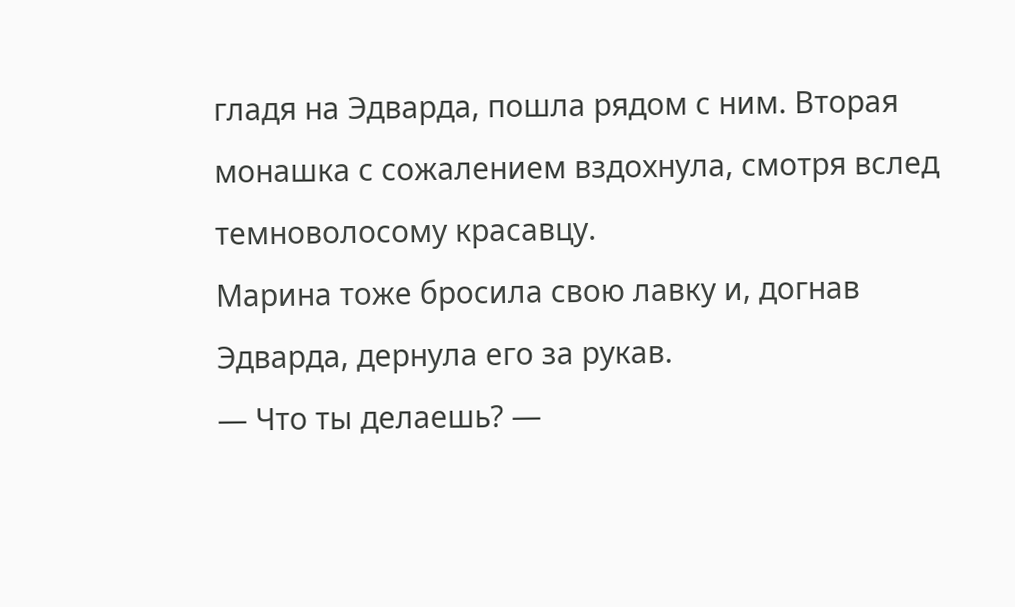гладя на Эдварда, пошла рядом с ним. Вторая монашка с сожалением вздохнула, смотря вслед темноволосому красавцу.
Марина тоже бросила свою лавку и, догнав Эдварда, дернула его за рукав.
— Что ты делаешь? —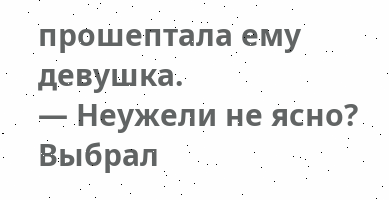прошептала ему девушка.
— Неужели не ясно? Выбрал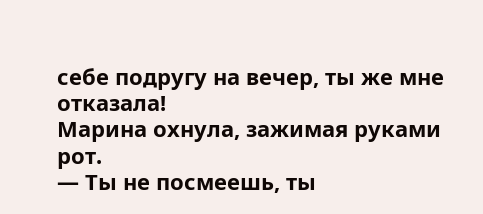себе подругу на вечер, ты же мне отказала!
Марина охнула, зажимая руками рот.
— Ты не посмеешь, ты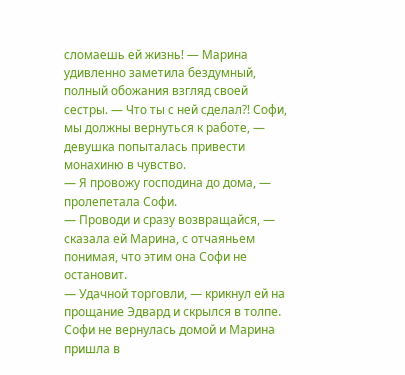сломаешь ей жизнь! — Марина удивленно заметила бездумный, полный обожания взгляд своей сестры. — Что ты с ней сделал?! Софи, мы должны вернуться к работе, — девушка попыталась привести монахиню в чувство.
— Я провожу господина до дома, — пролепетала Софи.
— Проводи и сразу возвращайся, — сказала ей Марина, с отчаяньем понимая, что этим она Софи не остановит.
— Удачной торговли, — крикнул ей на прощание Эдвард и скрылся в толпе.
Софи не вернулась домой и Марина пришла в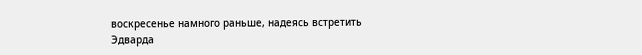воскресенье намного раньше, надеясь встретить Эдварда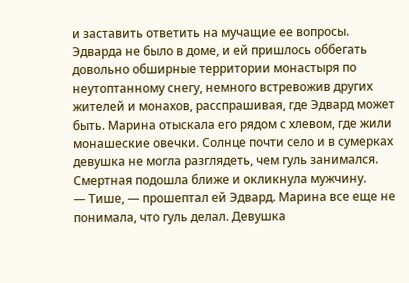и заставить ответить на мучащие ее вопросы. Эдварда не было в доме, и ей пришлось оббегать довольно обширные территории монастыря по неутоптанному снегу, немного встревожив других жителей и монахов, расспрашивая, где Эдвард может быть. Марина отыскала его рядом с хлевом, где жили монашеские овечки. Солнце почти село и в сумерках девушка не могла разглядеть, чем гуль занимался. Смертная подошла ближе и окликнула мужчину.
— Тише, — прошептал ей Эдвард. Марина все еще не понимала, что гуль делал. Девушка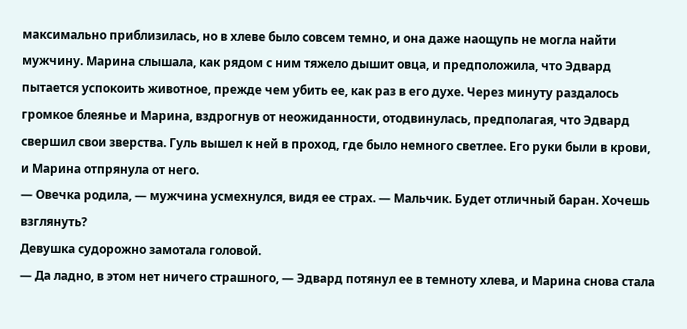максимально приблизилась, но в хлеве было совсем темно, и она даже наощупь не могла найти мужчину. Марина слышала, как рядом с ним тяжело дышит овца, и предположила, что Эдвард пытается успокоить животное, прежде чем убить ее, как раз в его духе. Через минуту раздалось громкое блеянье и Марина, вздрогнув от неожиданности, отодвинулась, предполагая, что Эдвард свершил свои зверства. Гуль вышел к ней в проход, где было немного светлее. Его руки были в крови, и Марина отпрянула от него.
— Овечка родила, — мужчина усмехнулся, видя ее страх. — Мальчик. Будет отличный баран. Хочешь взглянуть?
Девушка судорожно замотала головой.
— Да ладно, в этом нет ничего страшного, — Эдвард потянул ее в темноту хлева, и Марина снова стала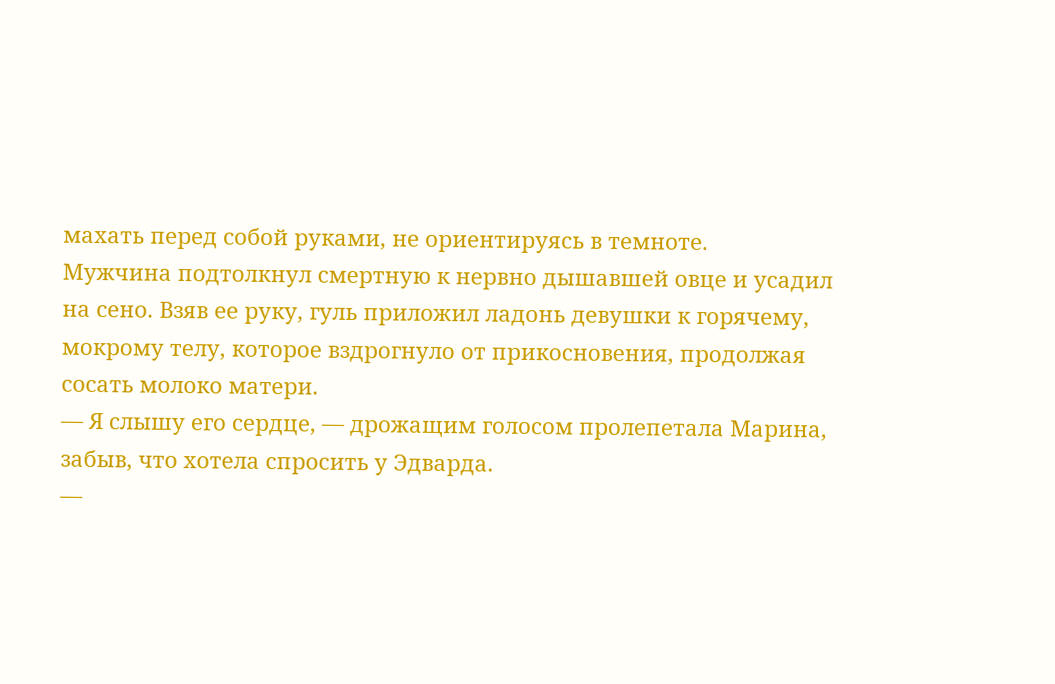махать перед собой руками, не ориентируясь в темноте.
Мужчина подтолкнул смертную к нервно дышавшей овце и усадил на сено. Взяв ее руку, гуль приложил ладонь девушки к горячему, мокрому телу, которое вздрогнуло от прикосновения, продолжая сосать молоко матери.
— Я слышу его сердце, — дрожащим голосом пролепетала Марина, забыв, что хотела спросить у Эдварда.
—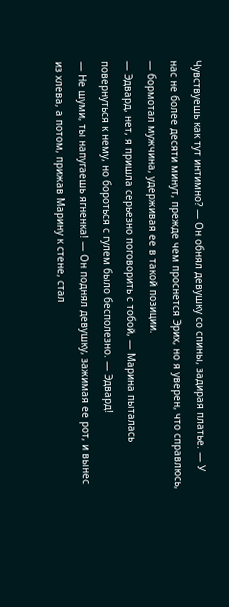Чувствуешь как тут интимно? — Он обнял девушку со спины, задирая платье. — У нас не более десяти минут, прежде чем проснется Эрих, но я уверен, что справлюсь, — бормотал мужчина, удерживая ее в такой позиции.
— Эдвард, нет, я пришла серьезно поговорить с тобой, — Марина пыталась повернуться к нему, но бороться с гулем было бесполезно. — Эдвард!
— Не шуми, ты напугаешь ягненка! — Он поднял девушку, зажимая ее рот, и вынес из хлева, а потом, прижав Марину к стене, стал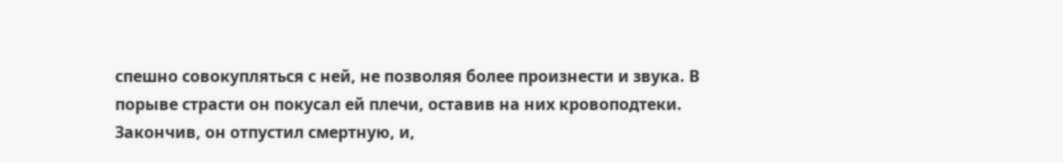спешно совокупляться с ней, не позволяя более произнести и звука. В порыве страсти он покусал ей плечи, оставив на них кровоподтеки.
Закончив, он отпустил смертную, и,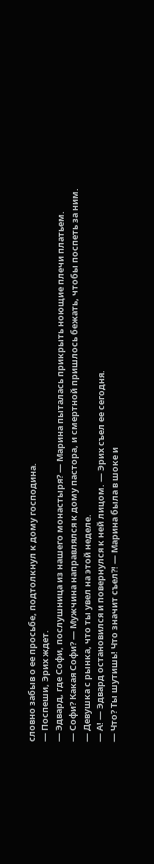словно забыв о ее просьбе, подтолкнул к дому господина.
— Поспеши, Эрих ждет.
— Эдвард, где Софи, послушница из нашего монастыря? — Марина пыталась прикрыть ноющие плечи платьем.
— Софи? Какая Софи? — Мужчина направлялся к дому пастора, и смертной пришлось бежать, чтобы поспеть за ним.
— Девушка с рынка, что ты увел на этой неделе.
— А! — Эдвард остановился и повернулся к ней лицом. — Эрих съел ее сегодня.
— Что? Ты шутишь! Что значит съел?! — Марина была в шоке и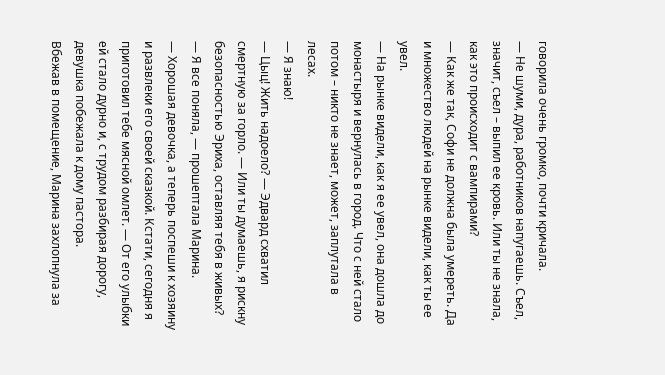говорила очень громко, почти кричала.
— Не шуми, дура, работников напугаешь. Съел, значит, съел – выпил ее кровь. Или ты не знала, как это происходит с вампирами?
— Как же так, Софи не должна была умереть. Да и множество людей на рынке видели, как ты ее увел.
— На рынке видели, как я ее увел, она дошла до монастыря и вернулась в город. Что с ней стало потом – никто не знает, может, заплутала в лесах.
— Я знаю!
— Цыц! Жить надоело? — Эдвард схватил смертную за горло. — Или ты думаешь, я рискну безопасностью Эриха, оставляя тебя в живых?
— Я все поняла, — прошептала Марина.
— Хорошая девочка, а теперь поспеши к хозяину и развлеки его своей сказкой. Кстати, сегодня я приготовил тебе мясной омлет. — От его улыбки ей стало дурно и, с трудом разбирая дорогу, девушка побежала к дому пастора.
Вбежав в помещение, Марина захлопнула за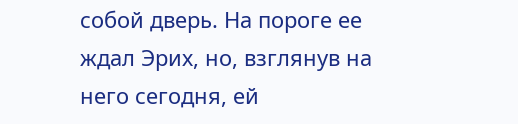собой дверь. На пороге ее ждал Эрих, но, взглянув на него сегодня, ей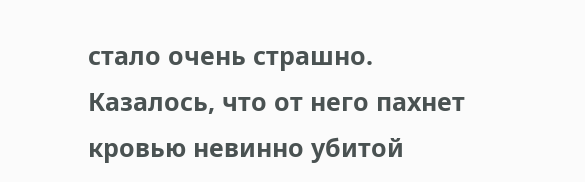стало очень страшно. Казалось, что от него пахнет кровью невинно убитой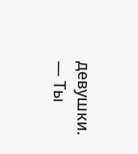девушки.
— Ты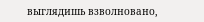выглядишь взволновано,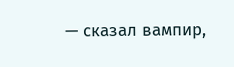— сказал вампир,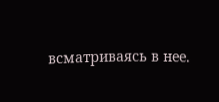всматриваясь в нее.